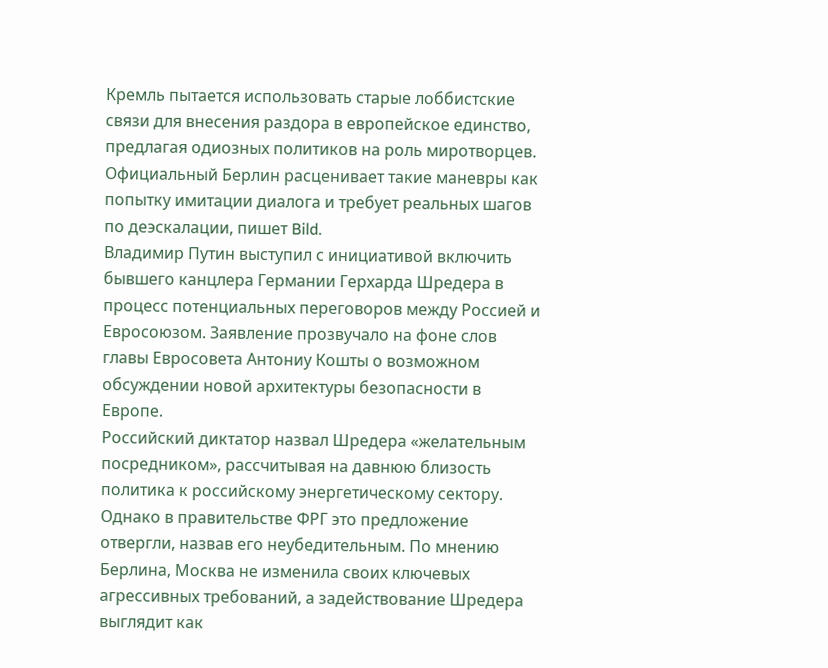Кремль пытается использовать старые лоббистские связи для внесения раздора в европейское единство, предлагая одиозных политиков на роль миротворцев. Официальный Берлин расценивает такие маневры как попытку имитации диалога и требует реальных шагов по деэскалации, пишет Bild.
Владимир Путин выступил с инициативой включить бывшего канцлера Германии Герхарда Шредера в процесс потенциальных переговоров между Россией и Евросоюзом. Заявление прозвучало на фоне слов главы Евросовета Антониу Кошты о возможном обсуждении новой архитектуры безопасности в Европе.
Российский диктатор назвал Шредера «желательным посредником», рассчитывая на давнюю близость политика к российскому энергетическому сектору. Однако в правительстве ФРГ это предложение отвергли, назвав его неубедительным. По мнению Берлина, Москва не изменила своих ключевых агрессивных требований, а задействование Шредера выглядит как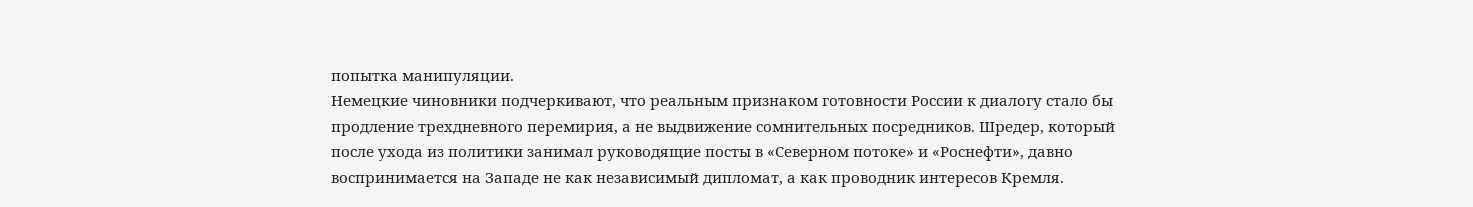попытка манипуляции.
Немецкие чиновники подчеркивают, что реальным признаком готовности России к диалогу стало бы продление трехдневного перемирия, а не выдвижение сомнительных посредников. Шредер, который после ухода из политики занимал руководящие посты в «Северном потоке» и «Роснефти», давно воспринимается на Западе не как независимый дипломат, а как проводник интересов Кремля.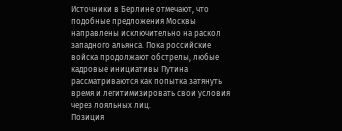Источники в Берлине отмечают, что подобные предложения Москвы направлены исключительно на раскол западного альянса. Пока российские войска продолжают обстрелы, любые кадровые инициативы Путина рассматриваются как попытка затянуть время и легитимизировать свои условия через лояльных лиц.
Позиция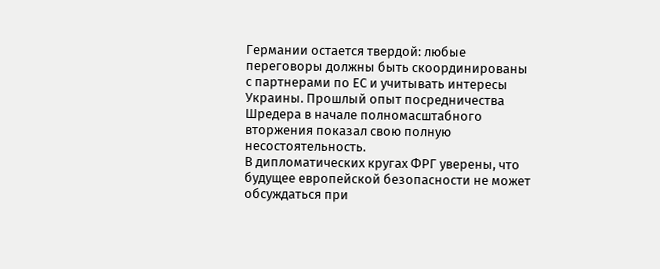Германии остается твердой: любые переговоры должны быть скоординированы с партнерами по ЕС и учитывать интересы Украины. Прошлый опыт посредничества Шредера в начале полномасштабного вторжения показал свою полную несостоятельность.
В дипломатических кругах ФРГ уверены, что будущее европейской безопасности не может обсуждаться при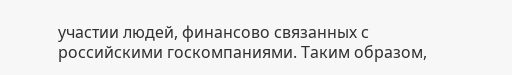участии людей, финансово связанных с российскими госкомпаниями. Таким образом,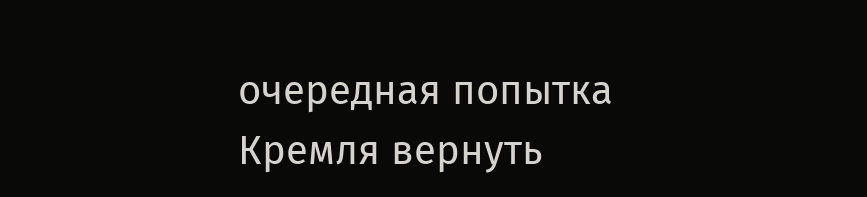очередная попытка Кремля вернуть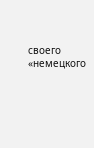своего «немецкого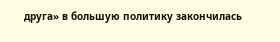друга» в большую политику закончилась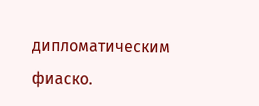дипломатическим фиаско.